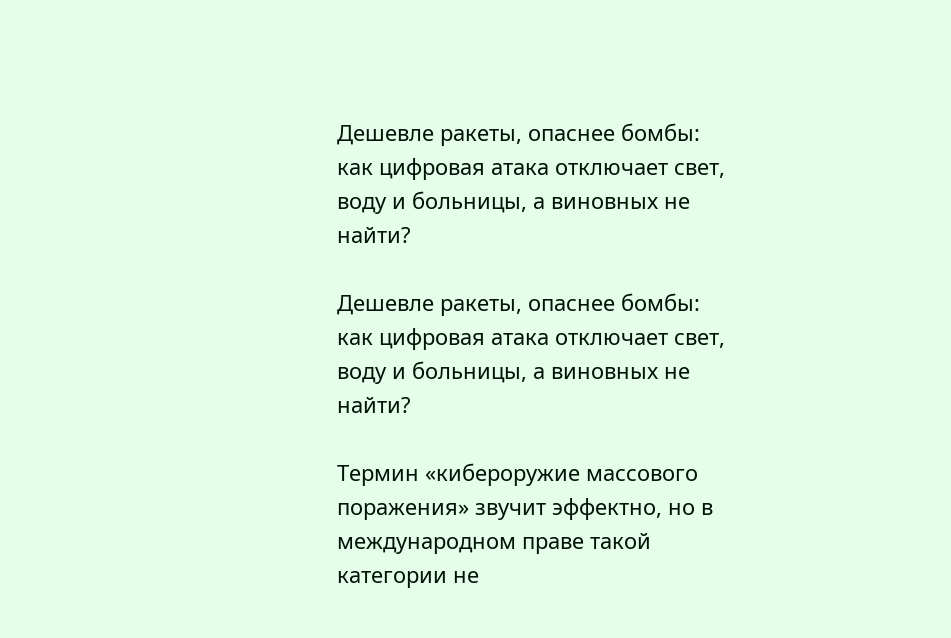Дешевле ракеты, опаснее бомбы: как цифровая атака отключает свет, воду и больницы, а виновных не найти?

Дешевле ракеты, опаснее бомбы: как цифровая атака отключает свет, воду и больницы, а виновных не найти?

Термин «кибероружие массового поражения» звучит эффектно, но в международном праве такой категории не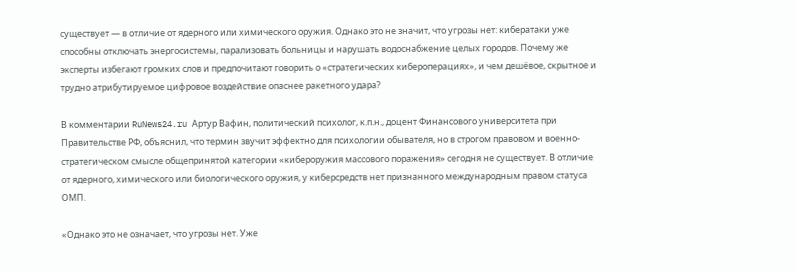существует — в отличие от ядерного или химического оружия. Однако это не значит, что угрозы нет: кибератаки уже способны отключать энергосистемы, парализовать больницы и нарушать водоснабжение целых городов. Почему же эксперты избегают громких слов и предпочитают говорить о «стратегических кибероперациях», и чем дешёвое, скрытное и трудно атрибутируемое цифровое воздействие опаснее ракетного удара?

В комментарии RuNews24.ru Артур Вафин, политический психолог, к.п.н., доцент Финансового университета при Правительстве РФ, объяснил, что термин звучит эффектно для психологии обывателя, но в строгом правовом и военно-стратегическом смысле общепринятой категории «кибероружия массового поражения» сегодня не существует. В отличие от ядерного, химического или биологического оружия, у киберсредств нет признанного международным правом статуса ОМП.

«Однако это не означает, что угрозы нет. Уже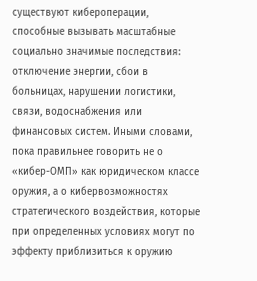существуют кибероперации, способные вызывать масштабные социально значимые последствия: отключение энергии, сбои в больницах, нарушении логистики, связи, водоснабжения или финансовых систем. Иными словами, пока правильнее говорить не о «кибер-ОМП» как юридическом классе оружия, а о кибервозможностях стратегического воздействия, которые при определенных условиях могут по эффекту приблизиться к оружию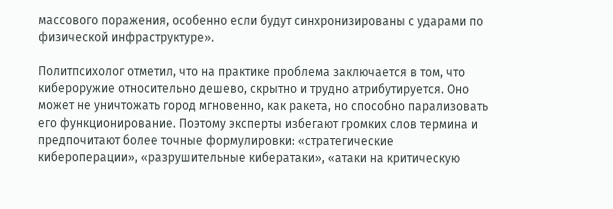массового поражения, особенно если будут синхронизированы с ударами по физической инфраструктуре».

Политпсихолог отметил, что на практике проблема заключается в том, что кибероружие относительно дешево, скрытно и трудно атрибутируется. Оно может не уничтожать город мгновенно, как ракета, но способно парализовать его функционирование. Поэтому эксперты избегают громких слов термина и предпочитают более точные формулировки: «стратегические кибероперации», «разрушительные кибератаки», «атаки на критическую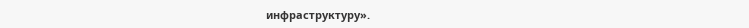инфраструктуру».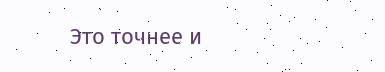Это точнее и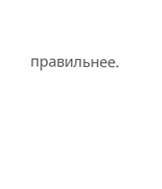правильнее.